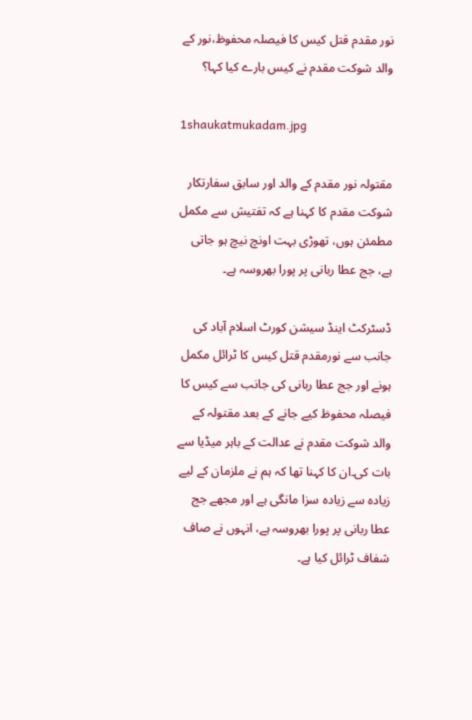نور مقدم قتل کیس کا فیصلہ محفوظ،نور کے والد شوکت مقدم نے کیس بارے کیا کہا؟

1shaukatmukadam.jpg

مقتولہ نور مقدم کے والد اور سابق سفارتکار شوکت مقدم کا کہنا ہے کہ تفتیش سے مکمل مطمئن ہوں، تھوڑی بہت اونچ نیچ ہو جاتی ہے، جج عطا ربانی پر پورا بھروسہ ہے۔

ڈسٹرکٹ اینڈ سیشن کورٹ اسلام آباد کی جانب سے نورمقدم قتل کیس کا ٹرائل مکمل ہونے اور جج عطا ربانی کی جانب سے کیس کا فیصلہ محفوظ کیے جانے کے بعد مقتولہ کے والد شوکت مقدم نے عدالت کے باہر میڈیا سے بات کی۔ان کا کہنا تھا کہ ہم نے ملزمان کے لیے زیادہ سے زیادہ سزا مانگی ہے اور مجھے جج عطا ربانی پر پورا بھروسہ ہے، انہوں نے صاف شفاف ٹرائل کیا ہے۔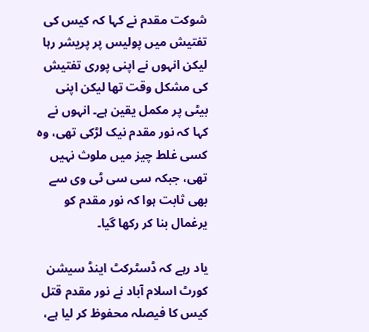شوکت مقدم نے کہا کہ کیس کی تفتیش میں پولیس پر پریشر رہا لیکن انہوں نے اپنی پوری تفتیش کی مشکل وقت تھا لیکن اپنی بیٹی پر مکمل یقین ہے۔ انہوں نے کہا کہ نور مقدم نیک لڑکی تھی، وہ کسی غلط چیز میں ملوث نہیں تھی، جبکہ سی سی ٹی وی سے بھی ثابت ہوا کہ نور مقدم کو یرغمال بنا کر رکھا گیا۔

یاد رہے کہ ڈسٹرکٹ اینڈ سیشن کورٹ اسلام آباد نے نور مقدم قتل کیس کا فیصلہ محفوظ کر لیا ہے،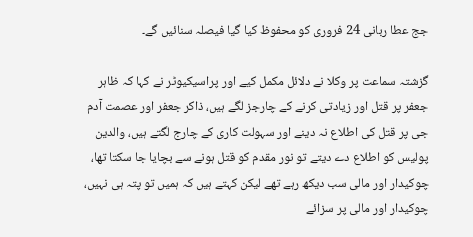جج عطا ربانی 24 فروری کو محفوظ کیا گیا فیصلہ سنائیں گے۔

گزشتہ سماعت پر وکلا نے دلائل مکمل کیے اور پراسیکیوٹر نے کہا کہ ظاہر جعفر پر قتل اور زیادتی کرنے کے چارجز لگے ہیں، ذاکر جعفر اور عصمت آدم جی پر قتل کی اطلاع نہ دینے اور سہولت کاری کے چارج لگتے ہیں، والدین پولیس کو اطلاع دے دیتے تو نور مقدم کو قتل ہونے سے بچایا جا سکتا تھا، چوکیدار اور مالی سب دیکھ رہے تھے لیکن کہتے ہیں کہ ہمیں تو پتہ ہی نہیں، چوکیدار اور مالی پر سزائے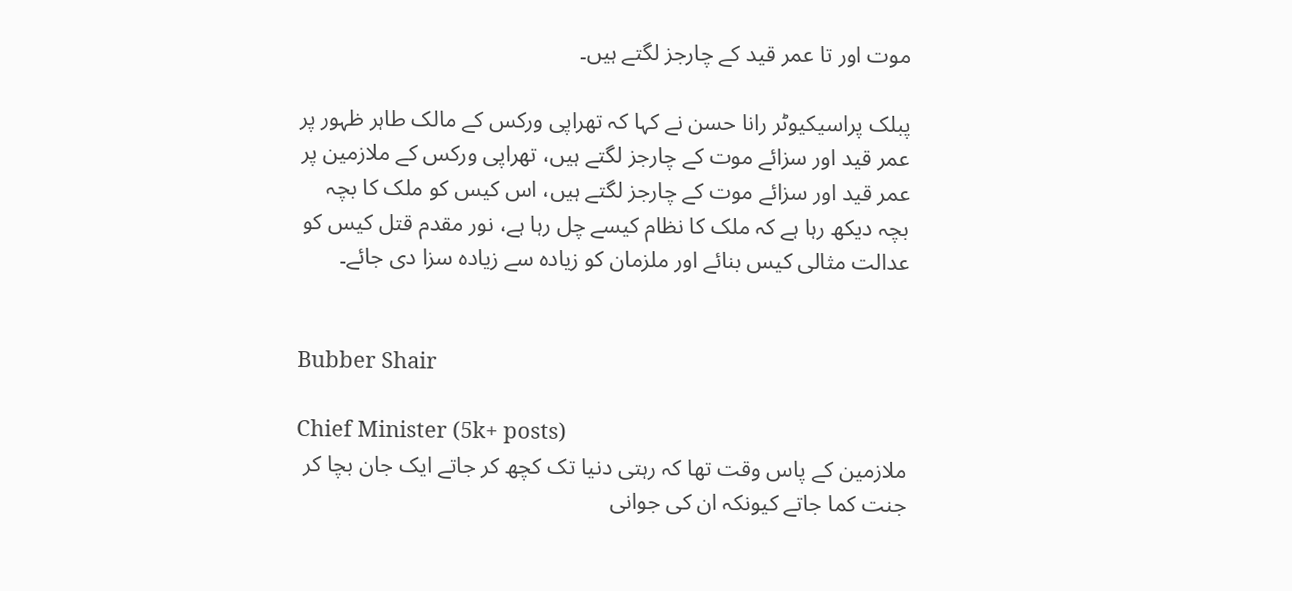موت اور تا عمر قید کے چارجز لگتے ہیں۔

پبلک پراسیکیوٹر رانا حسن نے کہا کہ تھراپی ورکس کے مالک طاہر ظہور پر عمر قید اور سزائے موت کے چارجز لگتے ہیں، تھراپی ورکس کے ملازمین پر عمر قید اور سزائے موت کے چارجز لگتے ہیں، اس کیس کو ملک کا بچہ بچہ دیکھ رہا ہے کہ ملک کا نظام کیسے چل رہا ہے، نور مقدم قتل کیس کو عدالت مثالی کیس بنائے اور ملزمان کو زیادہ سے زیادہ سزا دی جائے۔


Bubber Shair

Chief Minister (5k+ posts)
ملازمین کے پاس وقت تھا کہ رہتی دنیا تک کچھ کر جاتے ایک جان بچا کر جنت کما جاتے کیونکہ ان کی جوانی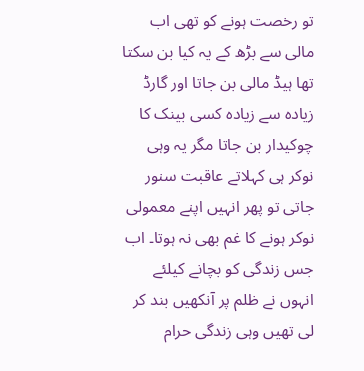تو رخصت ہونے کو تھی اب مالی سے بڑھ کے یہ کیا بن سکتا تھا ہیڈ مالی بن جاتا اور گارڈ زیادہ سے زیادہ کسی بینک کا چوکیدار بن جاتا مگر یہ وہی نوکر ہی کہلاتے عاقبت سنور جاتی تو پھر انہیں اپنے معمولی نوکر ہونے کا غم بھی نہ ہوتا۔ اب جس زندگی کو بچانے کیلئے انہوں نے ظلم پر آنکھیں بند کر لی تھیں وہی زندگی حرام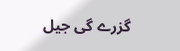گزرے گی جیل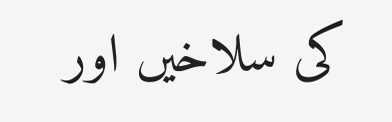کی سلاخیں اور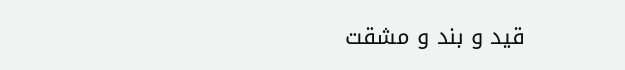قید و بند و مشقت